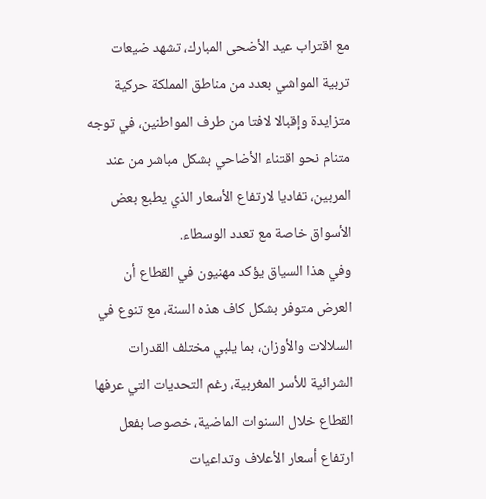مع اقتراب عيد الأضحى المبارك، تشهد ضيعات تربية المواشي بعدد من مناطق المملكة حركية متزايدة وإقبالا لافتا من طرف المواطنين، في توجه متنام نحو اقتناء الأضاحي بشكل مباشر من عند المربين، تفاديا لارتفاع الأسعار الذي يطبع بعض الأسواق خاصة مع تعدد الوسطاء.
وفي هذا السياق يؤكد مهنيون في القطاع أن العرض متوفر بشكل كاف هذه السنة، مع تنوع في السلالات والأوزان، بما يلبي مختلف القدرات الشرائية للأسر المغربية، رغم التحديات التي عرفها القطاع خلال السنوات الماضية، خصوصا بفعل ارتفاع أسعار الأعلاف وتداعيات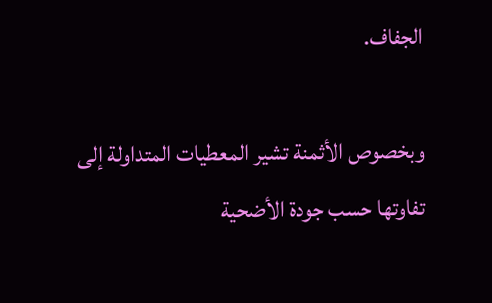الجفاف.

وبخصوص الأثمنة تشير المعطيات المتداولة إلى تفاوتها حسب جودة الأضحية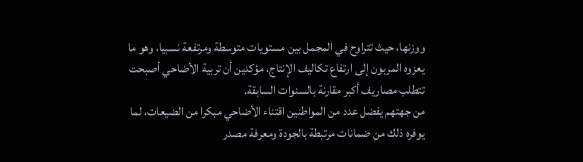ووزنها، حيث تتراوح في المجمل بين مستويات متوسطة ومرتفعة نسبيا، وهو ما يعزوه المربون إلى ارتفاع تكاليف الإنتاج، مؤكدين أن تربية الأضاحي أصبحت تتطلب مصاريف أكبر مقارنة بالسنوات السابقة.
من جهتهم يفضل عدد من المواطنين اقتناء الأضاحي مبكرا من الضيعات، لما يوفره ذلك من ضمانات مرتبطة بالجودة ومعرفة مصدر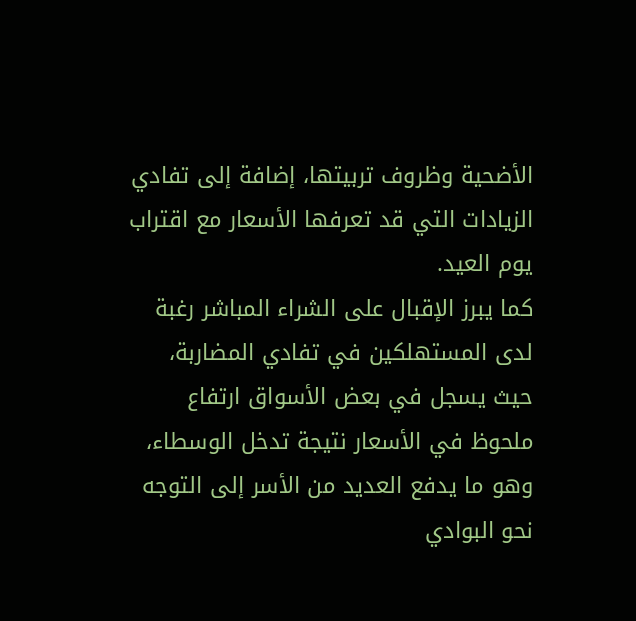الأضحية وظروف تربيتها، إضافة إلى تفادي الزيادات التي قد تعرفها الأسعار مع اقتراب يوم العيد.
كما يبرز الإقبال على الشراء المباشر رغبة لدى المستهلكين في تفادي المضاربة، حيث يسجل في بعض الأسواق ارتفاع ملحوظ في الأسعار نتيجة تدخل الوسطاء، وهو ما يدفع العديد من الأسر إلى التوجه نحو البوادي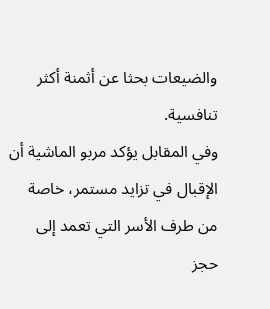والضيعات بحثا عن أثمنة أكثر تنافسية.
وفي المقابل يؤكد مربو الماشية أن الإقبال في تزايد مستمر، خاصة من طرف الأسر التي تعمد إلى حجز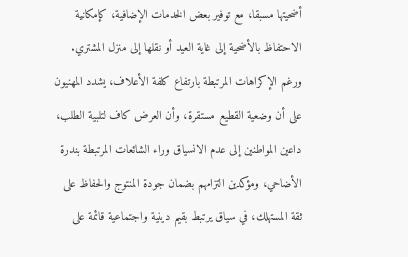أضحيتها مسبقا، مع توفير بعض الخدمات الإضافية، كإمكانية الاحتفاظ بالأضحية إلى غاية العيد أو نقلها إلى منزل المشتري.
ورغم الإكراهات المرتبطة بارتفاع كلفة الأعلاف، يشدد المهنيون على أن وضعية القطيع مستقرة، وأن العرض كاف لتلبية الطلب، داعين المواطنين إلى عدم الانسياق وراء الشائعات المرتبطة بندرة الأضاحي، ومؤكدين التزامهم بضمان جودة المنتوج والحفاظ على ثقة المستهلك، في سياق يرتبط بقيم دينية واجتماعية قائمة على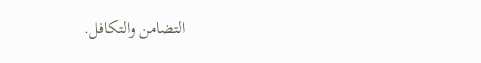التضامن والتكافل.